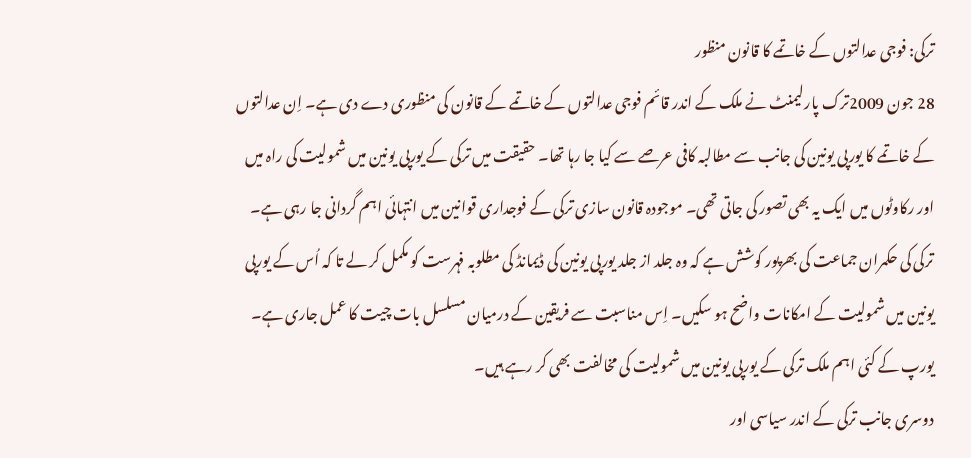ترکی: فوجی عدالتوں کے خاتمے کا قانون منظور
28 جون 2009ترک پارلیمنٹ نے ملک کے اندر قائم فوجی عدالتوں کے خاتمے کے قانون کی منظوری دے دی ہے۔ اِن عدالتوں کے خاتمے کا یورپی یونین کی جانب سے مطالبہ کافی عرصے سے کیا جا رہا تھا۔ حقیقت میں ترکی کے یورپی یونین میں شمولیت کی راہ میں اور رکاوٹوں میں ایک یہ بھی تصور کی جاتی تھی۔ موجودہ قانون سازی ترکی کے فوجداری قوانین میں انتہائی اہم گردانی جا رہی ہے۔
ترکی کی حکمران جماعت کی بھرپور کوشش ہے کہ وہ جلد از جلد یورپی یونین کی ڈیمانڈ کی مطلوبہ فہرست کو مکمل کر لے تا کہ اُس کے یورپی یونین میں شمولیت کے امکانات واضح ہو سکیں۔ اِس مناسبت سے فریقین کے درمیان مسلسل بات چیت کا عمل جاری ہے۔ یورپ کے کئی اہم ملک ترکی کے یورپی یونین میں شمولیت کی مخالفت بھی کر رہے ہیں۔
دوسری جانب ترکی کے اندر سیاسی اور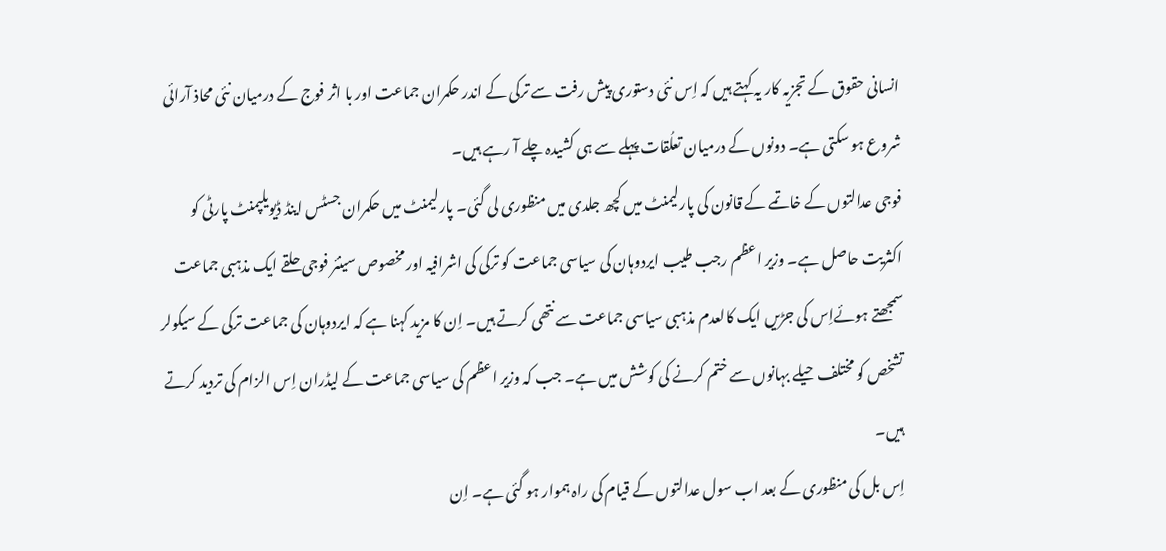انسانی حقوق کے تجزیہ کار یہ کہتے ہیں کہ اِس نئی دستوری پیش رفت سے ترکی کے اندر حکمران جماعت اور با اثر فوج کے درمیان نئی محاذ آرائی شروع ہو سکتی ہے۔ دونوں کے درمیان تعلُقات پہلے سے ہی کشیدہ چلے آ رہے ہیں۔
فوجی عدالتوں کے خاتمے کے قانون کی پارلیمنٹ میں کچھ جلدی میں منظوری لی گئی۔ پارلیمنٹ میں حکمران جسٹس اینڈ ڈیویلپمنٹ پارٹی کو اکثریت حاصل ہے۔ وزیر اعظم رجب طیب ایردوہان کی سیاسی جماعت کو ترکی کی اشرافیہ اور مخصوص سینئر فوجی حلقے ایک مذہبی جماعت سمجھتے ہوئےاِس کی جڑیں ایک کالعدم مذہبی سیاسی جماعت سے نتھی کرتے ہیں۔ اِن کا مزید کہنا ہے کہ ایردوہان کی جماعت ترکی کے سیکولر تشخص کو مختلف حیلے بہانوں سے ختم کرنے کی کوشش میں ہے۔ جب کہ وزیر اعظم کی سیاسی جماعت کے لیڈران اِس الزام کی تردید کرتے ہیں۔
اِس بل کی منظوری کے بعد اب سول عدالتوں کے قیام کی راہ ہموار ہو گئی ہے۔ اِن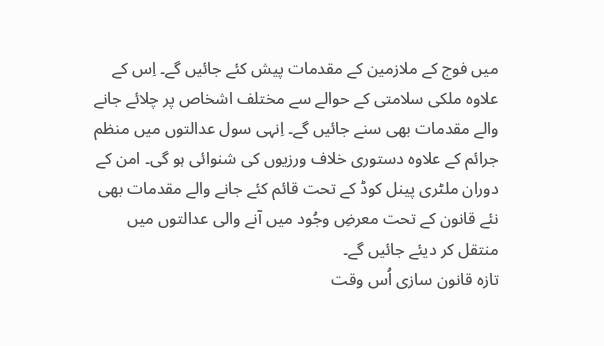میں فوج کے ملازمین کے مقدمات پیش کئے جائیں گے۔ اِس کے علاوہ ملکی سلامتی کے حوالے سے مختلف اشخاص پر چلائے جانے والے مقدمات بھی سنے جائیں گے۔ اِنہی سول عدالتوں میں منظم جرائم کے علاوہ دستوری خلاف ورزیوں کی شنوائی ہو گی۔ امن کے دوران ملٹری پینل کوڈ کے تحت قائم کئے جانے والے مقدمات بھی نئے قانون کے تحت معرضِ وجُود میں آنے والی عدالتوں میں منتقل کر دیئے جائیں گے۔
تازہ قانون سازی اُس وقت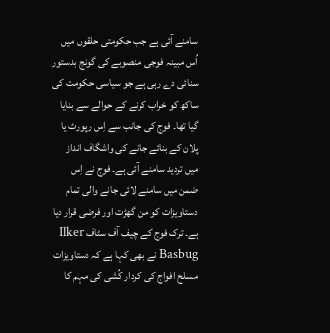سامنے آئی ہے جب حکومتی حلقوں میں اُس مبینہ فوجی منصوبے کی گونج بدستور سنائی دے رہی ہے جو سیاسی حکومت کی ساکھ کو خراب کرنے کے حوالے سے بنایا گیا تھا۔ فوج کی جانب سے اِس رپورٹ یا پلان کے بنائے جانے کی واشگاف انداز میں تردید سامنے آئی ہے۔ فوج نے اِس ضمن میں سامنے لائی جانے والی تمام دستاویزات کو من گھڑت اور فرضی قرار دیا ہے۔ ترک فوج کے چیف آف سٹاف Ilker Basbug نے بھی کہا ہے کہ دستاویزات مسلح افواج کی کردار کُشی کی مہم کا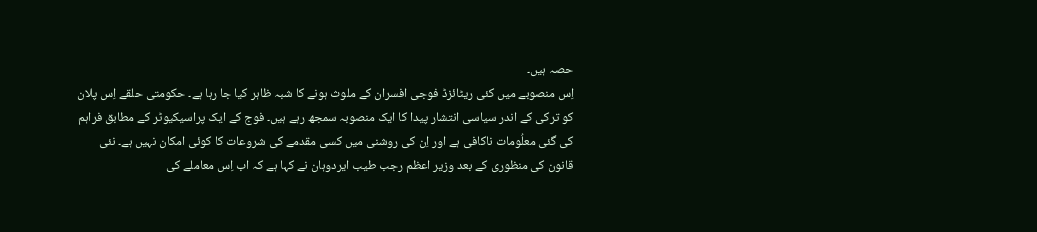حصہ ہیں۔
اِس منصوبے میں کئی ریٹائزڈ فوجی افسران کے ملوث ہونے کا شبہ ظاہر کیا جا رہا ہے۔ حکومتی حلقے اِس پلان کو ترکی کے اندر سیاسی انتشار پیدا کا ایک منصوبہ سمجھ رہے ہیں۔ فوج کے ایک پراسیکیوٹر کے مطابق فراہم کی گئی معلُومات ناکافی ہے اور اِن کی روشنی میں کسی مقدمے کی شروعات کا کوئی امکان نہیں ہے۔ نئی قانون کی منظوری کے بعد وزیر اعظم رجب طیب ایردوہان نے کہا ہے کہ اب اِس معاملے کی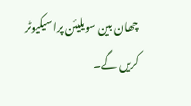چھان بین سویلیئن پراسیکیوٹر کریں گے۔